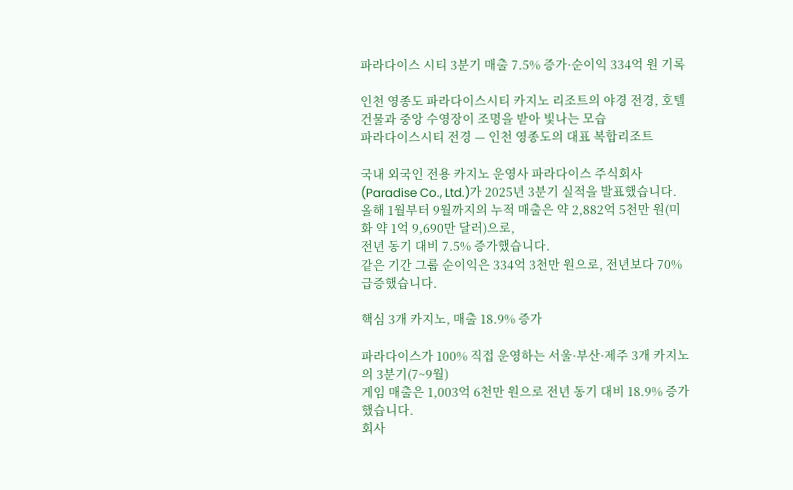파라다이스 시티 3분기 매출 7.5% 증가·순이익 334억 원 기록

인천 영종도 파라다이스시티 카지노 리조트의 야경 전경, 호텔 건물과 중앙 수영장이 조명을 받아 빛나는 모습
파라다이스시티 전경 — 인천 영종도의 대표 복합리조트

국내 외국인 전용 카지노 운영사 파라다이스 주식회사(Paradise Co., Ltd.)가 2025년 3분기 실적을 발표했습니다.
올해 1월부터 9월까지의 누적 매출은 약 2,882억 5천만 원(미화 약 1억 9,690만 달러)으로,
전년 동기 대비 7.5% 증가했습니다.
같은 기간 그룹 순이익은 334억 3천만 원으로, 전년보다 70% 급증했습니다.

핵심 3개 카지노, 매출 18.9% 증가

파라다이스가 100% 직접 운영하는 서울·부산·제주 3개 카지노의 3분기(7~9월)
게임 매출은 1,003억 6천만 원으로 전년 동기 대비 18.9% 증가했습니다.
회사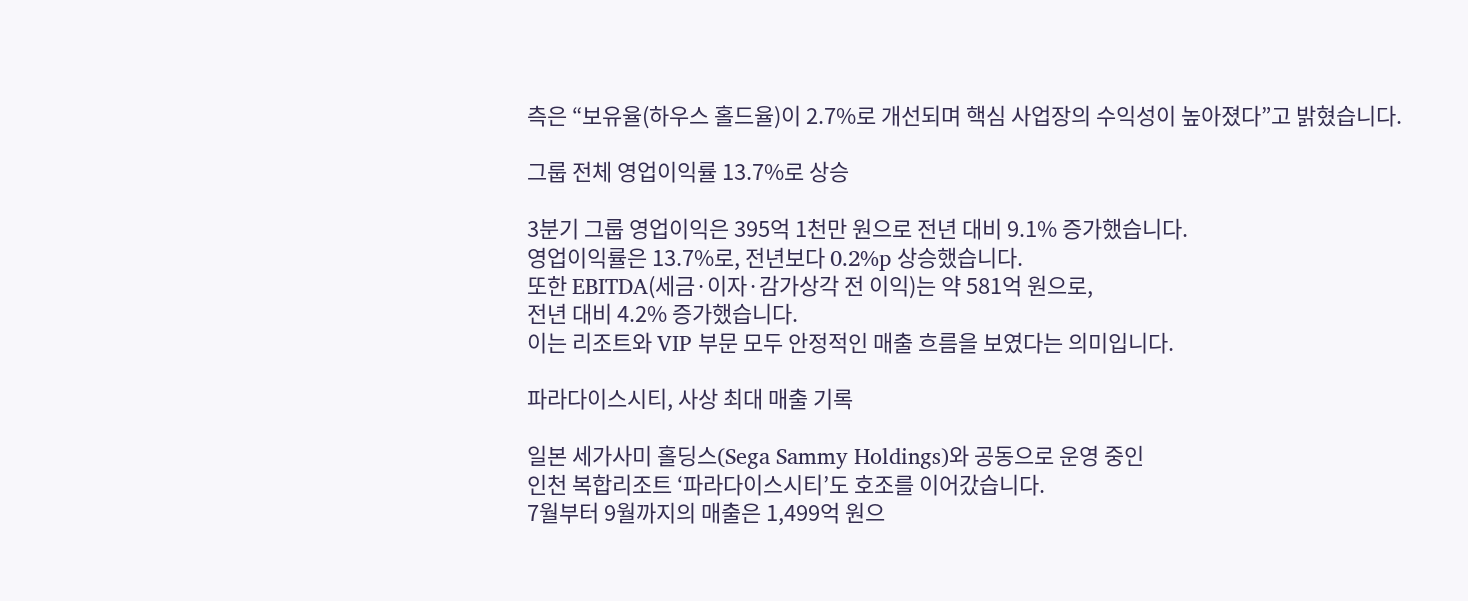측은 “보유율(하우스 홀드율)이 2.7%로 개선되며 핵심 사업장의 수익성이 높아졌다”고 밝혔습니다.

그룹 전체 영업이익률 13.7%로 상승

3분기 그룹 영업이익은 395억 1천만 원으로 전년 대비 9.1% 증가했습니다.
영업이익률은 13.7%로, 전년보다 0.2%p 상승했습니다.
또한 EBITDA(세금·이자·감가상각 전 이익)는 약 581억 원으로,
전년 대비 4.2% 증가했습니다.
이는 리조트와 VIP 부문 모두 안정적인 매출 흐름을 보였다는 의미입니다.

파라다이스시티, 사상 최대 매출 기록

일본 세가사미 홀딩스(Sega Sammy Holdings)와 공동으로 운영 중인
인천 복합리조트 ‘파라다이스시티’도 호조를 이어갔습니다.
7월부터 9월까지의 매출은 1,499억 원으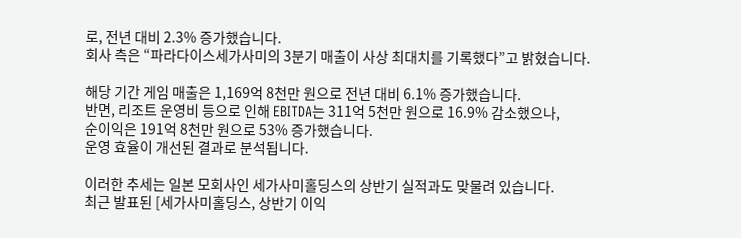로, 전년 대비 2.3% 증가했습니다.
회사 측은 “파라다이스세가사미의 3분기 매출이 사상 최대치를 기록했다”고 밝혔습니다.

해당 기간 게임 매출은 1,169억 8천만 원으로 전년 대비 6.1% 증가했습니다.
반면, 리조트 운영비 등으로 인해 EBITDA는 311억 5천만 원으로 16.9% 감소했으나,
순이익은 191억 8천만 원으로 53% 증가했습니다.
운영 효율이 개선된 결과로 분석됩니다.

이러한 추세는 일본 모회사인 세가사미홀딩스의 상반기 실적과도 맞물려 있습니다.
최근 발표된 [세가사미홀딩스, 상반기 이익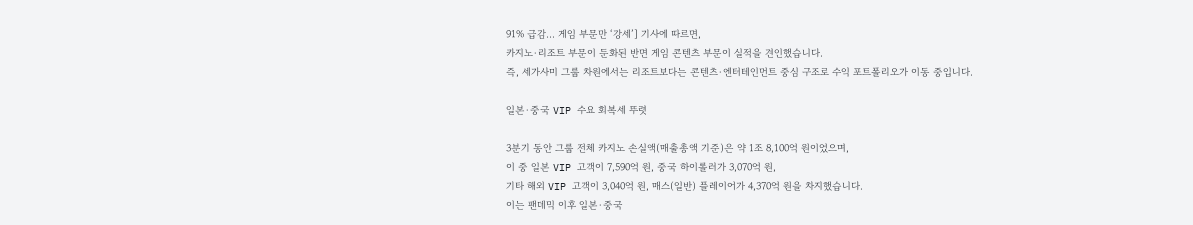91% 급감… 게임 부문만 ‘강세’] 기사에 따르면,
카지노·리조트 부문이 둔화된 반면 게임 콘텐츠 부문이 실적을 견인했습니다.
즉, 세가사미 그룹 차원에서는 리조트보다는 콘텐츠·엔터테인먼트 중심 구조로 수익 포트폴리오가 이동 중입니다.

일본·중국 VIP 수요 회복세 뚜렷

3분기 동안 그룹 전체 카지노 손실액(매출총액 기준)은 약 1조 8,100억 원이었으며,
이 중 일본 VIP 고객이 7,590억 원, 중국 하이롤러가 3,070억 원,
기타 해외 VIP 고객이 3,040억 원, 매스(일반) 플레이어가 4,370억 원을 차지했습니다.
이는 팬데믹 이후 일본·중국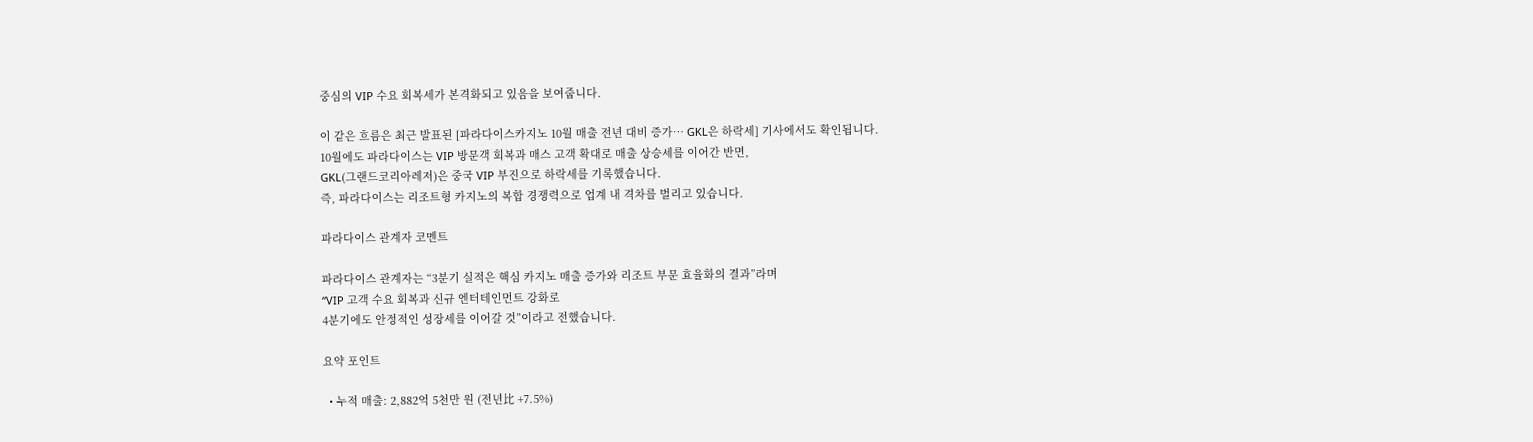중심의 VIP 수요 회복세가 본격화되고 있음을 보여줍니다.

이 같은 흐름은 최근 발표된 [파라다이스카지노 10월 매출 전년 대비 증가… GKL은 하락세] 기사에서도 확인됩니다.
10월에도 파라다이스는 VIP 방문객 회복과 매스 고객 확대로 매출 상승세를 이어간 반면,
GKL(그랜드코리아레저)은 중국 VIP 부진으로 하락세를 기록했습니다.
즉, 파라다이스는 리조트형 카지노의 복합 경쟁력으로 업계 내 격차를 벌리고 있습니다.

파라다이스 관계자 코멘트

파라다이스 관계자는 “3분기 실적은 핵심 카지노 매출 증가와 리조트 부문 효율화의 결과”라며
“VIP 고객 수요 회복과 신규 엔터테인먼트 강화로
4분기에도 안정적인 성장세를 이어갈 것”이라고 전했습니다.

요약 포인트

  • 누적 매출: 2,882억 5천만 원 (전년比 +7.5%)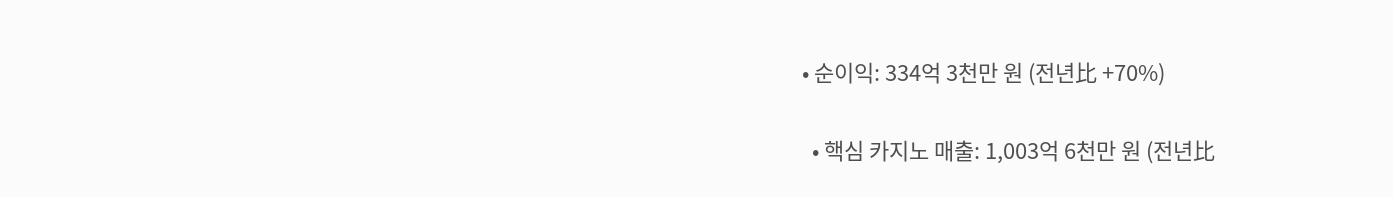• 순이익: 334억 3천만 원 (전년比 +70%)

  • 핵심 카지노 매출: 1,003억 6천만 원 (전년比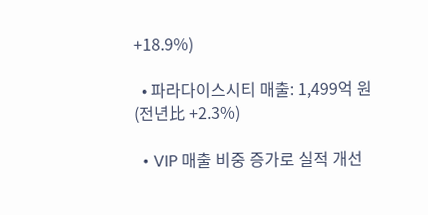+18.9%)

  • 파라다이스시티 매출: 1,499억 원 (전년比 +2.3%)

  • VIP 매출 비중 증가로 실적 개선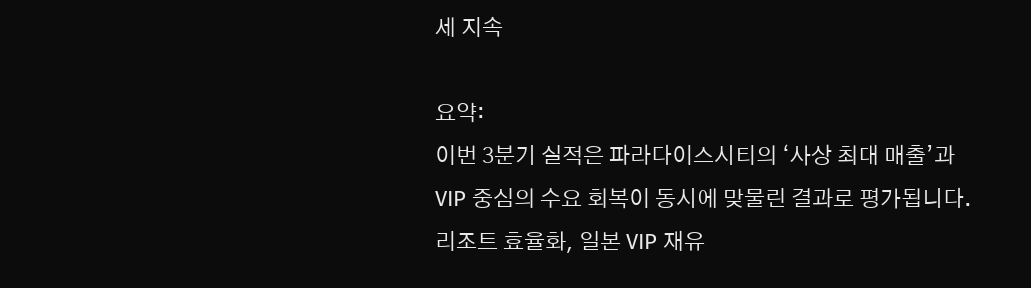세 지속

요약:
이번 3분기 실적은 파라다이스시티의 ‘사상 최대 매출’과 VIP 중심의 수요 회복이 동시에 맞물린 결과로 평가됩니다.
리조트 효율화, 일본 VIP 재유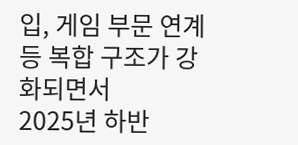입, 게임 부문 연계 등 복합 구조가 강화되면서
2025년 하반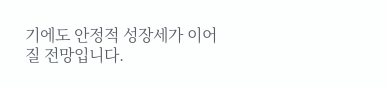기에도 안정적 성장세가 이어질 전망입니다.